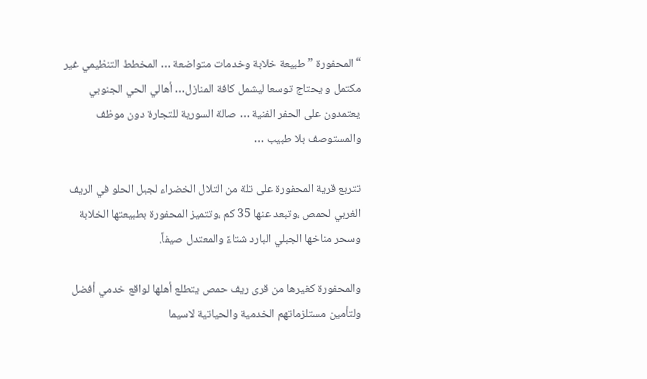“المحفورة ” طبيعة خلابة وخدمات متواضعة … المخطط التنظيمي غير مكتمل و يحتاج توسعا ليشمل كافة المنازل… أهالي الحي الجنوبي يعتمدون على الحفر الفنية … صالة السورية للتجارة دون موظف والمستوصف بلا طبيب …

تتربع قرية المحفورة على تلة من التلال الخضراء لجبل الحلو في الريف الغربي لحمص ،وتبعد عنها 35 كم ،وتتميز المحفورة بطبيعتها الخلابة وسحر مناخها الجبلي البارد شتاءً والمعتدل صيفاً.

والمحفورة كغيرها من قرى ريف حمص يتطلع أهلها لواقع خدمي أفضل ولتأمين مستلزماتهم الخدمية والحياتية لاسيما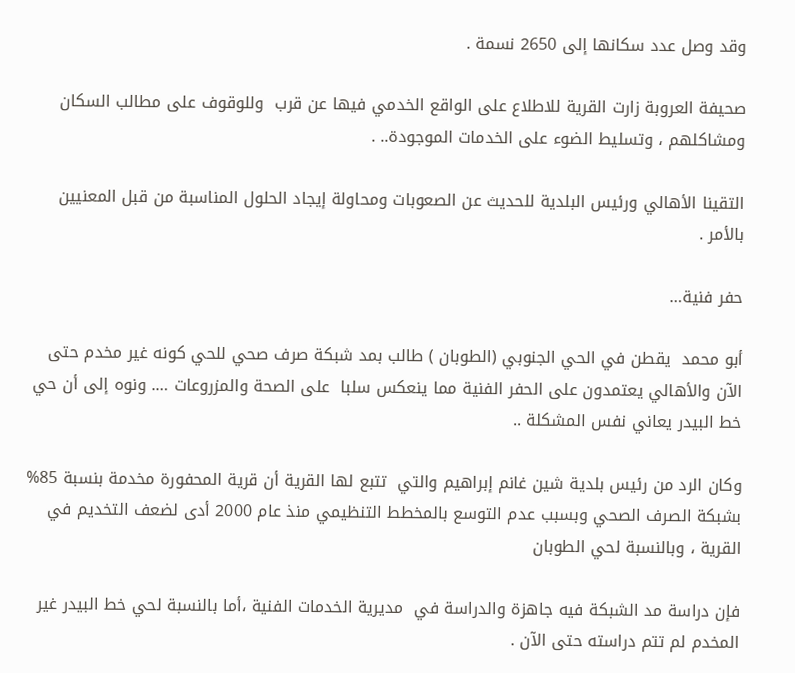وقد وصل عدد سكانها إلى 2650 نسمة .

صحيفة العروبة زارت القرية للاطلاع على الواقع الخدمي فيها عن قرب  وللوقوف على مطالب السكان  ومشاكلهم ، وتسليط الضوء على الخدمات الموجودة.. .

التقينا الأهالي ورئيس البلدية للحديث عن الصعوبات ومحاولة إيجاد الحلول المناسبة من قبل المعنيين بالأمر .

حفر فنية…

أبو محمد  يقطن في الحي الجنوبي (الطوبان ) طالب بمد شبكة صرف صحي للحي كونه غير مخدم حتى الآن والأهالي يعتمدون على الحفر الفنية مما ينعكس سلبا  على الصحة والمزروعات …. ونوه إلى أن حي خط البيدر يعاني نفس المشكلة ..

وكان الرد من رئيس بلدية شين غانم إبراهيم والتي  تتبع لها القرية أن قرية المحفورة مخدمة بنسبة 85% بشبكة الصرف الصحي وبسبب عدم التوسع بالمخطط التنظيمي منذ عام 2000 أدى لضعف التخديم في القرية ، وبالنسبة لحي الطوبان

فإن دراسة مد الشبكة فيه جاهزة والدراسة في  مديرية الخدمات الفنية ،أما بالنسبة لحي خط البيدر غير المخدم لم تتم دراسته حتى الآن .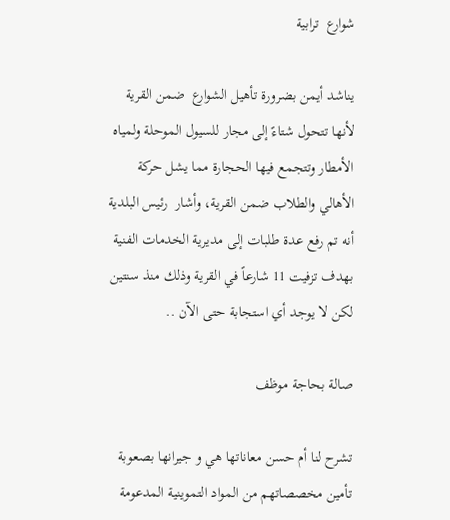شوارع  ترابية

يناشد أيمن بضرورة تأهيل الشوارع  ضمن القرية لأنها تتحول شتاءً إلى مجار للسيول الموحلة ولمياه الأمطار وتتجمع فيها الحجارة مما يشل حركة الأهالي والطلاب ضمن القرية، وأشار  رئيس البلدية أنه تم رفع عدة طلبات إلى مديرية الخدمات الفنية بهدف تزفيت 11 شارعاً في القرية وذلك منذ سنتين لكن لا يوجد أي استجابة حتى الآن ..

صالة بحاجة موظف

تشرح لنا أم حسن معاناتها هي و جيرانها بصعوبة تأمين مخصصاتهم من المواد التموينية المدعومة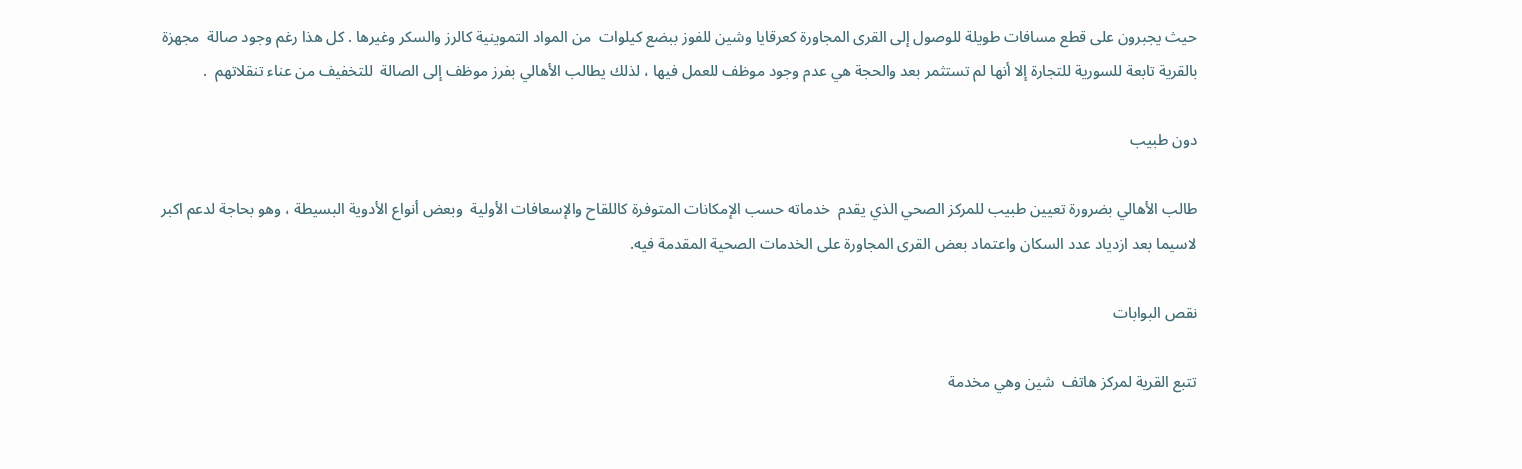حيث يجبرون على قطع مسافات طويلة للوصول إلى القرى المجاورة كعرقايا وشين للفوز ببضع كيلوات  من المواد التموينية كالرز والسكر وغيرها . كل هذا رغم وجود صالة  مجهزة بالقرية تابعة للسورية للتجارة إلا أنها لم تستثمر بعد والحجة هي عدم وجود موظف للعمل فيها ، لذلك يطالب الأهالي بفرز موظف إلى الصالة  للتخفيف من عناء تنقلاتهم  .

دون طبيب

طالب الأهالي بضرورة تعيين طبيب للمركز الصحي الذي يقدم  خدماته حسب الإمكانات المتوفرة كاللقاح والإسعافات الأولية  وبعض أنواع الأدوية البسيطة ، وهو بحاجة لدعم اكبر لاسيما بعد ازدياد عدد السكان واعتماد بعض القرى المجاورة على الخدمات الصحية المقدمة فيه.

نقص البوابات

تتبع القرية لمركز هاتف  شين وهي مخدمة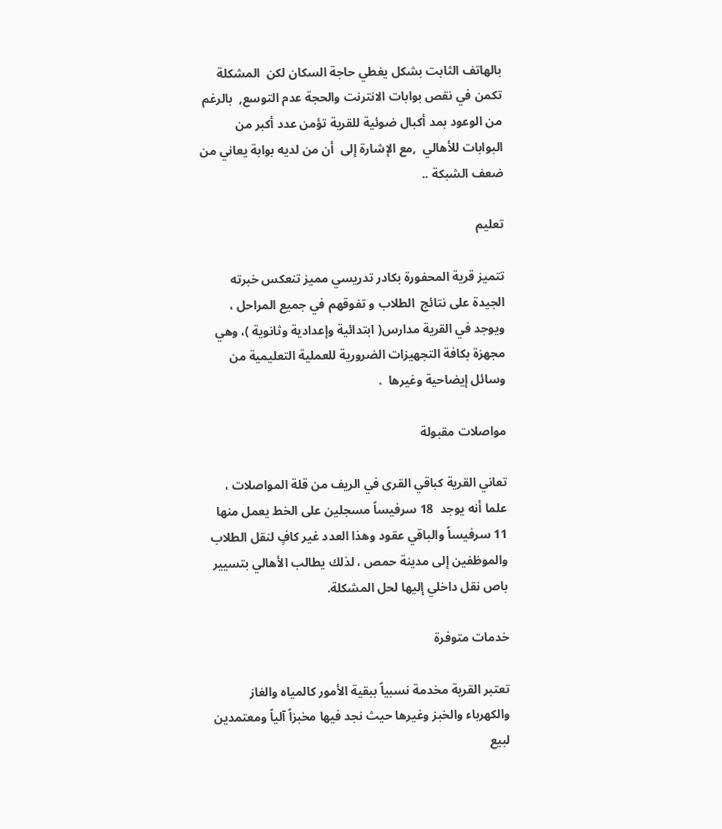بالهاتف الثابت بشكل يغطي حاجة السكان لكن  المشكلة تكمن في نقص بوابات الانترنت والحجة عدم التوسع,  بالرغم من الوعود بمد أكبال ضوئية للقرية تؤمن عدد أكبر من البوابات للأهالي  ,مع الإشارة إلى  أن من لديه بوابة يعاني من ضعف الشبكة ..

تعليم

تتميز قرية المحفورة بكادر تدريسي مميز تنعكس خبرته الجيدة على نتائج  الطلاب و تفوقهم في جميع المراحل ،  ويوجد في القرية مدارس( ابتدائية وإعدادية وثانوية )، وهي مجهزة بكافة التجهيزات الضرورية للعملية التعليمية من وسائل إيضاحية وغيرها  .

مواصلات مقبولة

تعاني القرية كباقي القرى في الريف من قلة المواصلات ، علما أنه يوجد  18 سرفيساً مسجلين على الخط يعمل منها 11 سرفيساً والباقي عقود وهذا العدد غير كافٍ لنقل الطلاب والموظفين إلى مدينة حمص ، لذلك يطالب الأهالي بتسيير باص نقل داخلي إليها لحل المشكلة.

خدمات متوفرة

تعتبر القرية مخدمة نسبياً ببقية الأمور كالمياه والغاز والكهرباء والخبز وغيرها حيث نجد فيها مخبزاً آلياً ومعتمدين لبيع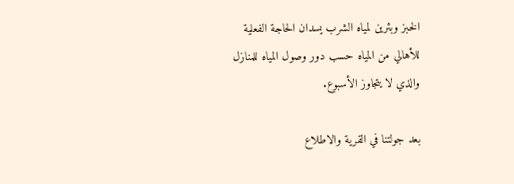الخبز وبئرين لمياه الشرب يسدان الحاجة الفعلية للأهالي من المياه حسب دور وصول المياه للمنازل والذي لا يتجاوز الأسبوع.

بعد جولتنا في القرية والاطلاع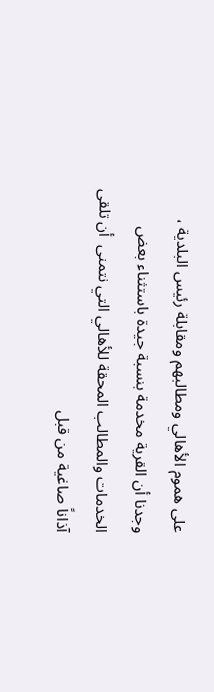على هموم الأهالي ومطالبهم ومقابلة رئيس البلدية ، وجدنا أن القرية مخدمة بنسبة جيدة باستثناء بعض الخدمات والمطالب المحقة للأهالي التي نتمنى  أن تلقى آذاناً صاغية من قبل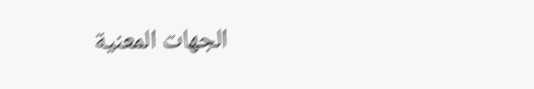الجهات المعنية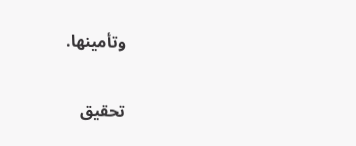وتأمينها.

تحقيق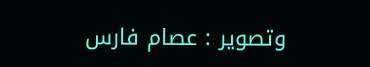وتصوير : عصام فارس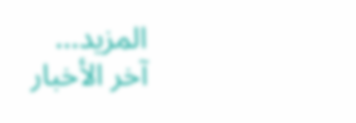المزيد...
آخر الأخبار